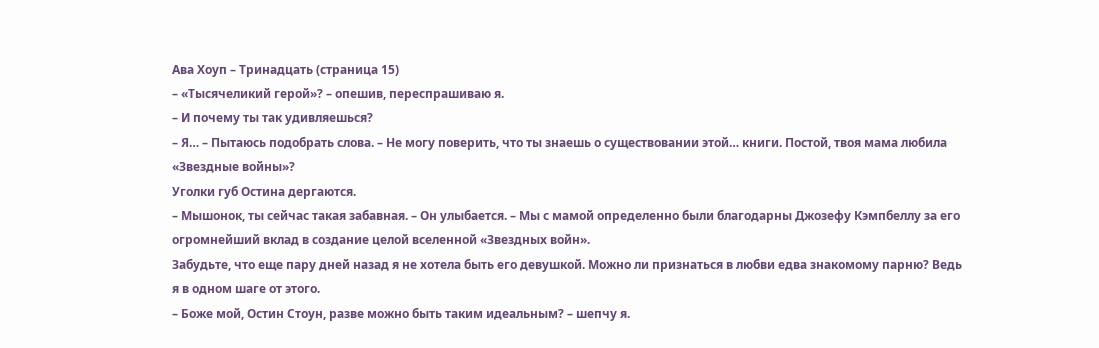Ава Хоуп – Тринадцать (страница 15)
– «Тысячеликий герой»? – опешив, переспрашиваю я.
– И почему ты так удивляешься?
– Я… – Пытаюсь подобрать слова. – Не могу поверить, что ты знаешь о существовании этой… книги. Постой, твоя мама любила «Звездные войны»?
Уголки губ Остина дергаются.
– Мышонок, ты сейчас такая забавная. – Он улыбается. – Мы с мамой определенно были благодарны Джозефу Кэмпбеллу за его огромнейший вклад в создание целой вселенной «Звездных войн».
Забудьте, что еще пару дней назад я не хотела быть его девушкой. Можно ли признаться в любви едва знакомому парню? Ведь я в одном шаге от этого.
– Боже мой, Остин Стоун, разве можно быть таким идеальным? – шепчу я.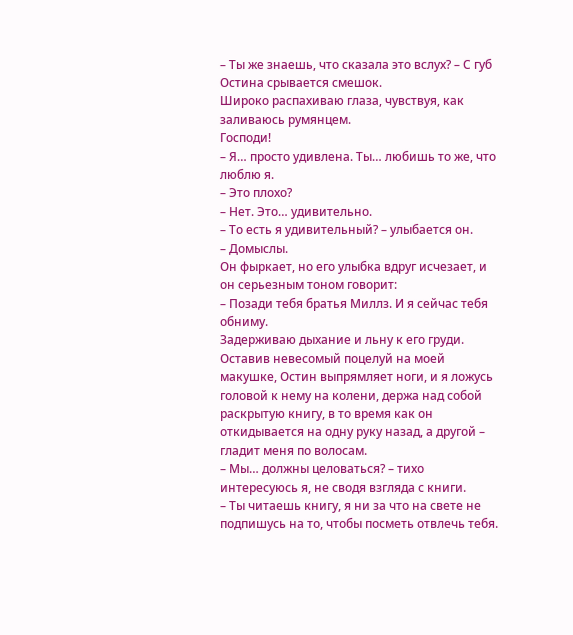– Ты же знаешь, что сказала это вслух? – С губ Остина срывается смешок.
Широко распахиваю глаза, чувствуя, как заливаюсь румянцем.
Господи!
– Я… просто удивлена. Ты… любишь то же, что люблю я.
– Это плохо?
– Нет. Это… удивительно.
– То есть я удивительный? – улыбается он.
– Домыслы.
Он фыркает, но его улыбка вдруг исчезает, и он серьезным тоном говорит:
– Позади тебя братья Миллз. И я сейчас тебя обниму.
Задерживаю дыхание и льну к его груди. Оставив невесомый поцелуй на моей макушке, Остин выпрямляет ноги, и я ложусь головой к нему на колени, держа над собой раскрытую книгу, в то время как он откидывается на одну руку назад, а другой – гладит меня по волосам.
– Мы… должны целоваться? – тихо интересуюсь я, не сводя взгляда с книги.
– Ты читаешь книгу, я ни за что на свете не подпишусь на то, чтобы посметь отвлечь тебя.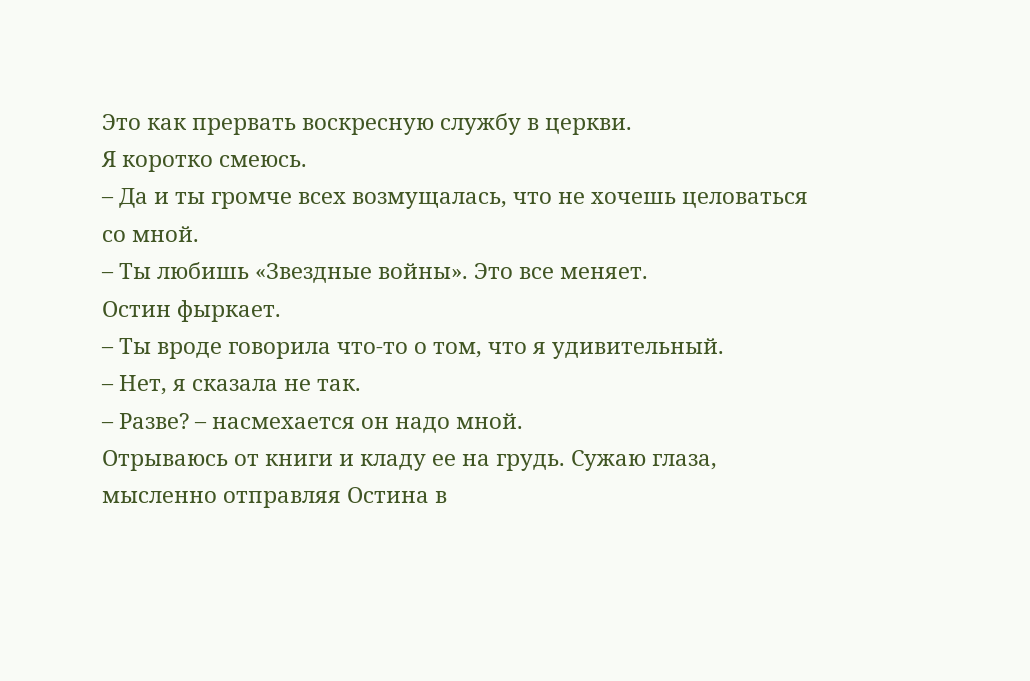Это как прервать воскресную службу в церкви.
Я коротко смеюсь.
– Да и ты громче всех возмущалась, что не хочешь целоваться со мной.
– Ты любишь «Звездные войны». Это все меняет.
Остин фыркает.
– Ты вроде говорила что-то о том, что я удивительный.
– Нет, я сказала не так.
– Разве? – насмехается он надо мной.
Отрываюсь от книги и кладу ее на грудь. Сужаю глаза, мысленно отправляя Остина в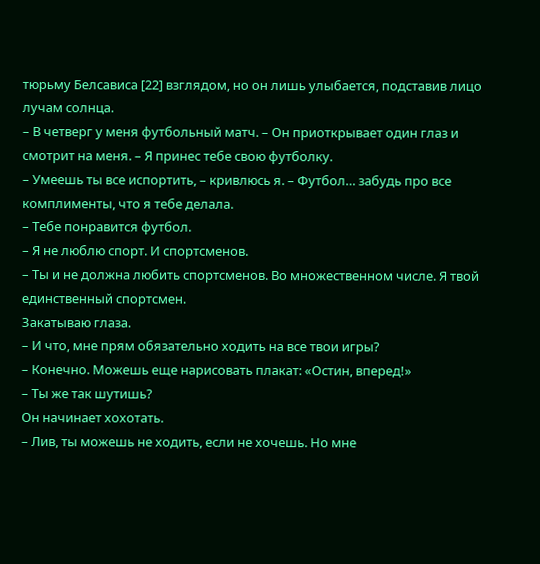тюрьму Белсависа [22] взглядом, но он лишь улыбается, подставив лицо лучам солнца.
– В четверг у меня футбольный матч. – Он приоткрывает один глаз и смотрит на меня. – Я принес тебе свою футболку.
– Умеешь ты все испортить, – кривлюсь я. – Футбол… забудь про все комплименты, что я тебе делала.
– Тебе понравится футбол.
– Я не люблю спорт. И спортсменов.
– Ты и не должна любить спортсменов. Во множественном числе. Я твой единственный спортсмен.
Закатываю глаза.
– И что, мне прям обязательно ходить на все твои игры?
– Конечно. Можешь еще нарисовать плакат: «Остин, вперед!»
– Ты же так шутишь?
Он начинает хохотать.
– Лив, ты можешь не ходить, если не хочешь. Но мне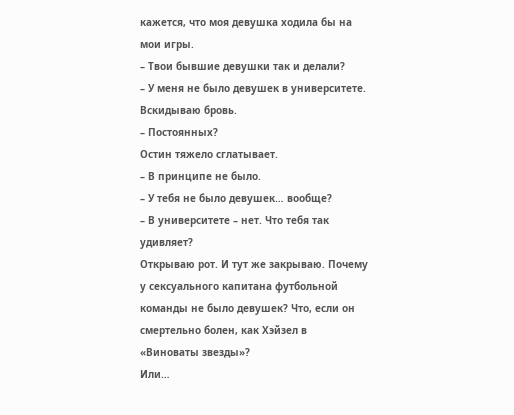кажется, что моя девушка ходила бы на мои игры.
– Твои бывшие девушки так и делали?
– У меня не было девушек в университете.
Вскидываю бровь.
– Постоянных?
Остин тяжело сглатывает.
– В принципе не было.
– У тебя не было девушек… вообще?
– В университете – нет. Что тебя так удивляет?
Открываю рот. И тут же закрываю. Почему у сексуального капитана футбольной команды не было девушек? Что, если он смертельно болен, как Хэйзел в «Виноваты звезды»?
Или…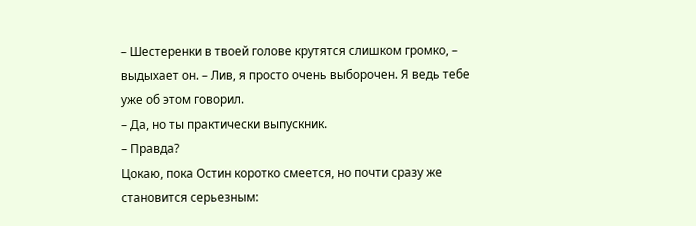– Шестеренки в твоей голове крутятся слишком громко, – выдыхает он. – Лив, я просто очень выборочен. Я ведь тебе уже об этом говорил.
– Да, но ты практически выпускник.
– Правда?
Цокаю, пока Остин коротко смеется, но почти сразу же становится серьезным: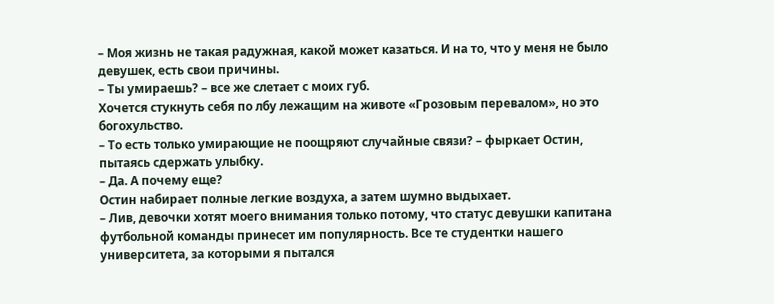– Моя жизнь не такая радужная, какой может казаться. И на то, что у меня не было девушек, есть свои причины.
– Ты умираешь? – все же слетает с моих губ.
Хочется стукнуть себя по лбу лежащим на животе «Грозовым перевалом», но это богохульство.
– То есть только умирающие не поощряют случайные связи? – фыркает Остин, пытаясь сдержать улыбку.
– Да. А почему еще?
Остин набирает полные легкие воздуха, а затем шумно выдыхает.
– Лив, девочки хотят моего внимания только потому, что статус девушки капитана футбольной команды принесет им популярность. Все те студентки нашего университета, за которыми я пытался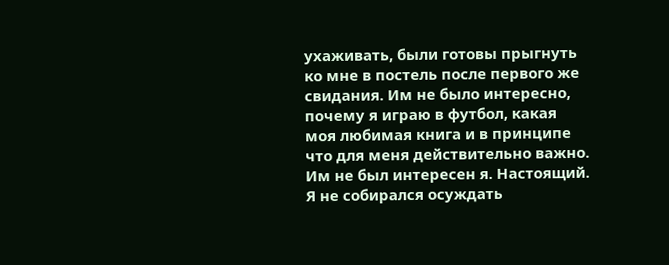ухаживать, были готовы прыгнуть ко мне в постель после первого же свидания. Им не было интересно, почему я играю в футбол, какая моя любимая книга и в принципе что для меня действительно важно. Им не был интересен я. Настоящий. Я не собирался осуждать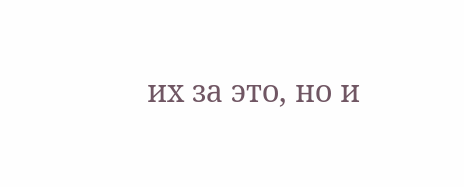их за это, но и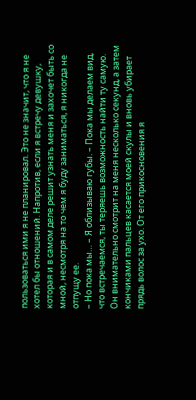пользоваться ими я не планировал. Это не значит, что я не хотел бы отношений. Напротив, если я встречу девушку, которая и в самом деле решит узнать меня и захочет быть со мной, несмотря на то чем я буду заниматься, я никогда не отпущу ее.
– Но пока мы… – Я облизываю губы. – Пока мы делаем вид, что встречаемся, ты теряешь возможность найти ту самую.
Он внимательно смотрит на меня несколько секунд, а затем кончиками пальцев касается моей скулы и вновь убирает прядь волос за ухо. От его прикосновения я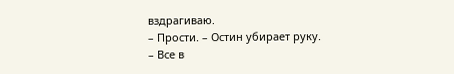вздрагиваю.
– Прости. – Остин убирает руку.
– Все в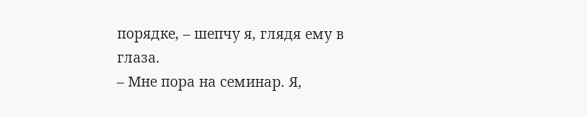порядке, – шепчу я, глядя ему в глаза.
– Мне пора на семинар. Я,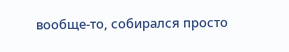вообще-то, собирался просто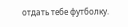отдать тебе футболку.